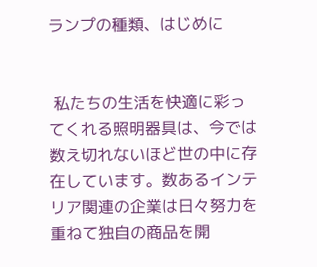ランプの種類、はじめに


 私たちの生活を快適に彩ってくれる照明器具は、今では数え切れないほど世の中に存在しています。数あるインテリア関連の企業は日々努力を重ねて独自の商品を開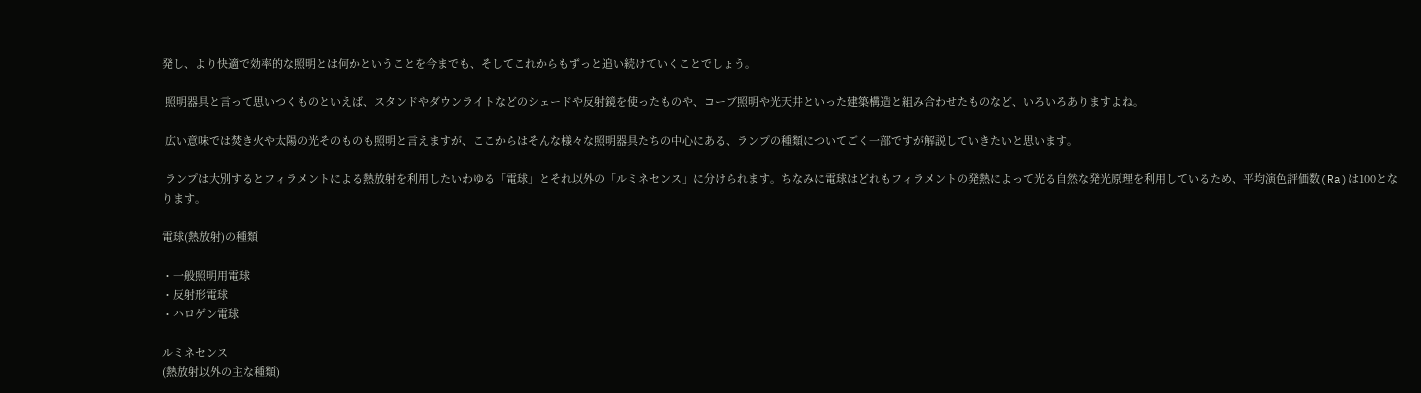発し、より快適で効率的な照明とは何かということを今までも、そしてこれからもずっと追い続けていくことでしょう。

 照明器具と言って思いつくものといえば、スタンドやダウンライトなどのシェードや反射鏡を使ったものや、コーブ照明や光天井といった建築構造と組み合わせたものなど、いろいろありますよね。

 広い意味では焚き火や太陽の光そのものも照明と言えますが、ここからはそんな様々な照明器具たちの中心にある、ランプの種類についてごく一部ですが解説していきたいと思います。

 ランプは大別するとフィラメントによる熱放射を利用したいわゆる「電球」とそれ以外の「ルミネセンス」に分けられます。ちなみに電球はどれもフィラメントの発熱によって光る自然な発光原理を利用しているため、平均演色評価数(Ra)は100となります。

電球(熱放射)の種類

・一般照明用電球
・反射形電球
・ハロゲン電球

ルミネセンス
(熱放射以外の主な種類)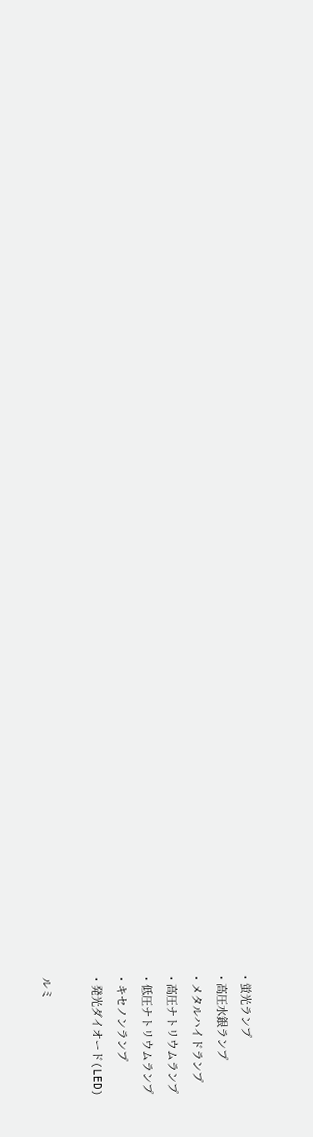・蛍光ランプ
・高圧水銀ランプ
・メタルハイドランプ
・高圧ナトリウムランプ
・低圧ナトリウムランプ
・キセノンランプ
・発光ダイオード(LED)

 ルミ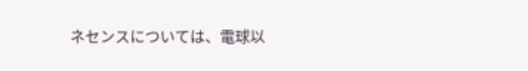ネセンスについては、電球以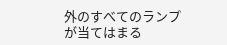外のすべてのランプが当てはまる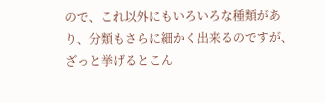ので、これ以外にもいろいろな種類があり、分類もさらに細かく出来るのですが、ざっと挙げるとこん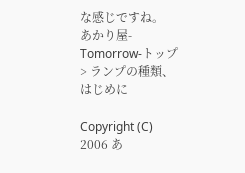な感じですね。
あかり屋-Tomorrow-トップ > ランプの種類、はじめに

Copyright (C) 2006 あ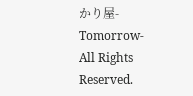かり屋-Tomorrow- All Rights Reserved.